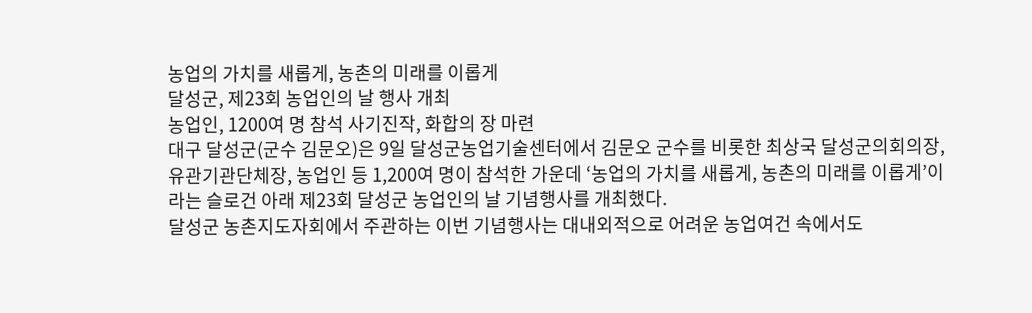농업의 가치를 새롭게, 농촌의 미래를 이롭게
달성군, 제23회 농업인의 날 행사 개최
농업인, 1200여 명 참석 사기진작, 화합의 장 마련
대구 달성군(군수 김문오)은 9일 달성군농업기술센터에서 김문오 군수를 비롯한 최상국 달성군의회의장, 유관기관단체장, 농업인 등 1,200여 명이 참석한 가운데 ‘농업의 가치를 새롭게, 농촌의 미래를 이롭게’이라는 슬로건 아래 제23회 달성군 농업인의 날 기념행사를 개최했다.
달성군 농촌지도자회에서 주관하는 이번 기념행사는 대내외적으로 어려운 농업여건 속에서도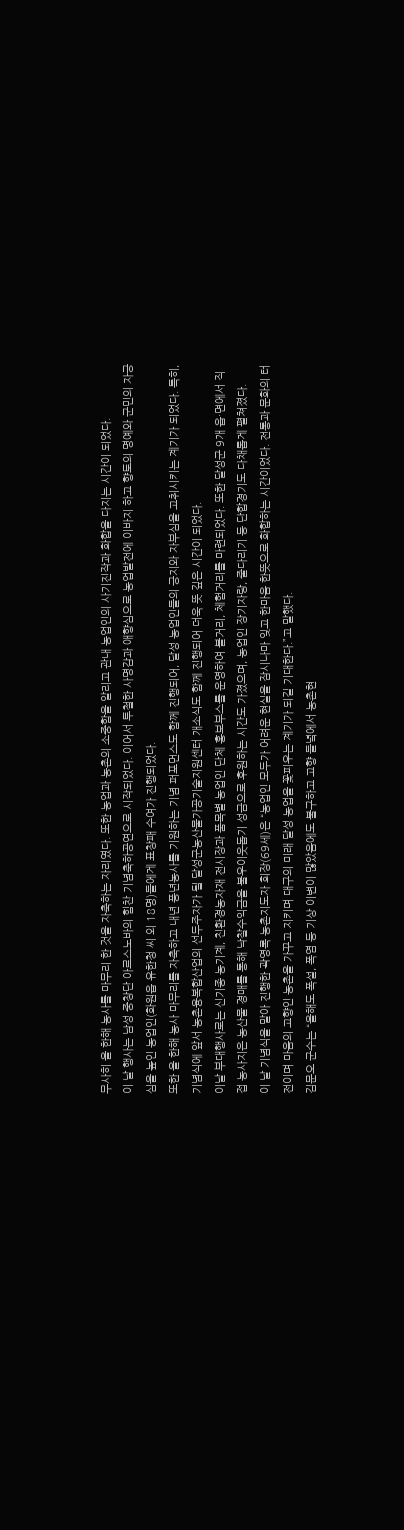무사히 올 한해 농사를 마무리 한 것을 자축하는 자리였다. 또한 농업과 농촌의 소중함을 알리고 관내 농업인의 사기진작과 화합을 다지는 시간이 되었다.
이 날 행사는 남성 중창단 아르스노바의 힘찬 기념축하공연으로 시작되었다. 이어서 투철한 사명감과 애향심으로 농업발전에 이바지 하고 향토의 명예와 군민의 자긍심을 높인 농업인(화원읍 유한청 씨 외 18명)들에게 표창패 수여가 진행되었다.
또한 올 한해 농사 마무리를 자축하고 내년 풍년농사를 기원하는 기념 퍼포먼스도 함께 진행되어, 달성 농업인들의 긍지와 자부심을 고취시키는 계기가 되었다. 특히, 기념식에 앞서 농촌융복합산업의 선두주자가 될 달성군농산물가공기술지원센터 개소식도 함께 진행되어 더욱 뜻 깊은 시간이 되었다.
이날 부대행사로는 신기종 농기계, 친환경농자재 전시장과 품목별 농업인 단체 홍보부스를 운영하여 볼거리, 체험거리를 마련되었다. 또한 달성군 9개 읍·면에서 직접 농사지은 농산물 경매를 통해 낙찰수익금을 불우이웃돕기 성금으로 후원하는 시간도 가졌으며, 농업인 장기자랑, 줄다리기 등 단합경기도 다채롭게 펼쳐졌다.
이 날 기념식을 맡아 진행한 곽영록 농촌지도자 회장(69세)은 “농업인 모두가 어려운 현실을 잠시나마 잊고 한마음 한뜻으로 화합하는 시간이었다. 전통과 문화의 터전이며 마음의 고향인 농촌을 가꾸고 지키며 대구의 미래 달성 농업을 꽃피우는 계기가 되길 기대한다.”고 말했다.
김문오 군수는 “올해도 폭설, 폭염 등 기상 이변이 많았음에도 불구하고 고향 들녘에서 농촌현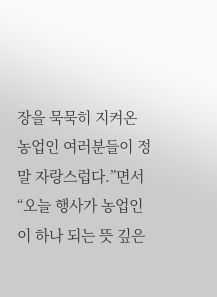장을 묵묵히 지켜온 농업인 여러분들이 정말 자랑스럽다.”면서“오늘 행사가 농업인이 하나 되는 뜻 깊은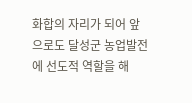화합의 자리가 되어 앞으로도 달성군 농업발전에 선도적 역할을 해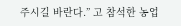주시길 바란다.” 고 참석한 농업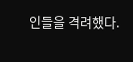인들을 격려했다.